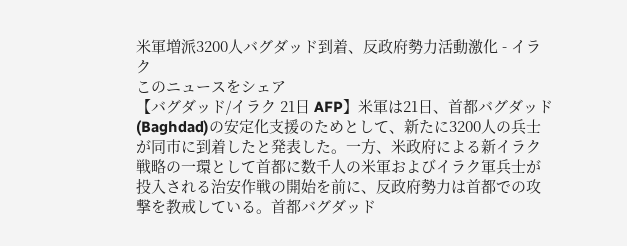米軍増派3200人バグダッド到着、反政府勢力活動激化 - イラク
このニュースをシェア
【バグダッド/イラク 21日 AFP】米軍は21日、首都バグダッド(Baghdad)の安定化支援のためとして、新たに3200人の兵士が同市に到着したと発表した。一方、米政府による新イラク戦略の一環として首都に数千人の米軍およびイラク軍兵士が投入される治安作戦の開始を前に、反政府勢力は首都での攻撃を教戒している。首都バグダッド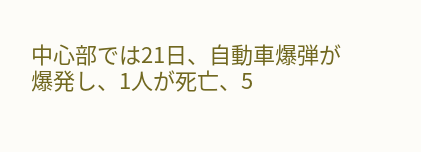中心部では21日、自動車爆弾が爆発し、1人が死亡、5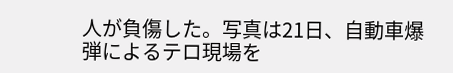人が負傷した。写真は21日、自動車爆弾によるテロ現場を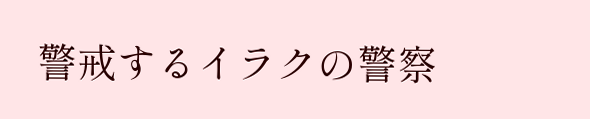警戒するイラクの警察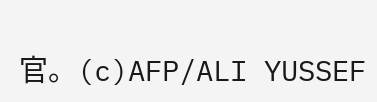官。(c)AFP/ALI YUSSEF